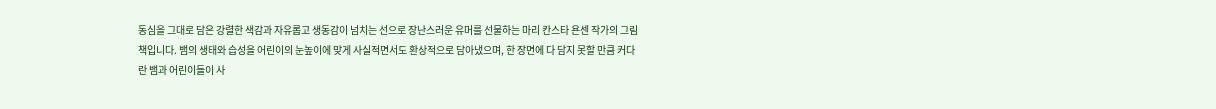동심을 그대로 담은 강렬한 색감과 자유롭고 생동감이 넘치는 선으로 장난스러운 유머를 선물하는 마리 칸스타 욘센 작가의 그림책입니다. 뱀의 생태와 습성을 어린이의 눈높이에 맞게 사실적면서도 환상적으로 담아냈으며, 한 장면에 다 담지 못할 만큼 커다란 뱀과 어린이들이 사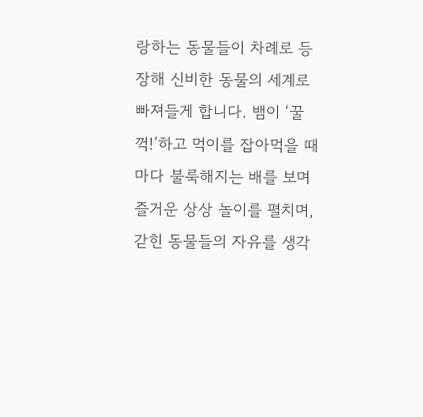랑하는 동물들이 차례로 등장해 신비한 동물의 세계로 빠져들게 합니다. 뱀이 ‘꿀꺽!’하고 먹이를 잡아먹을 때마다 불룩해지는 배를 보며 즐거운 상상 놀이를 펼치며, 갇힌 동물들의 자유를 생각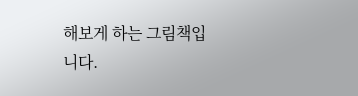해보게 하는 그림책입니다.